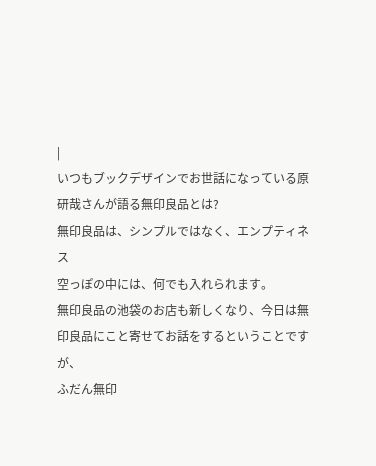|
いつもブックデザインでお世話になっている原研哉さんが語る無印良品とは?
無印良品は、シンプルではなく、エンプティネス
空っぽの中には、何でも入れられます。
無印良品の池袋のお店も新しくなり、今日は無印良品にこと寄せてお話をするということですが、
ふだん無印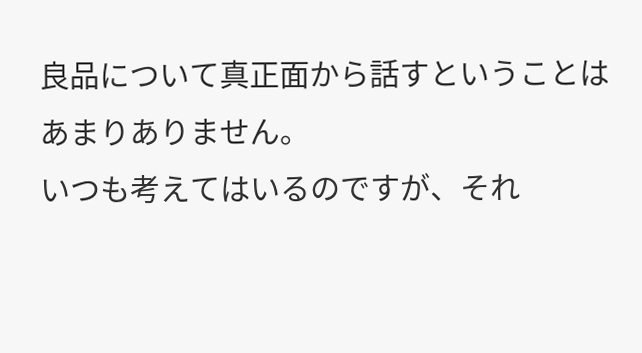良品について真正面から話すということはあまりありません。
いつも考えてはいるのですが、それ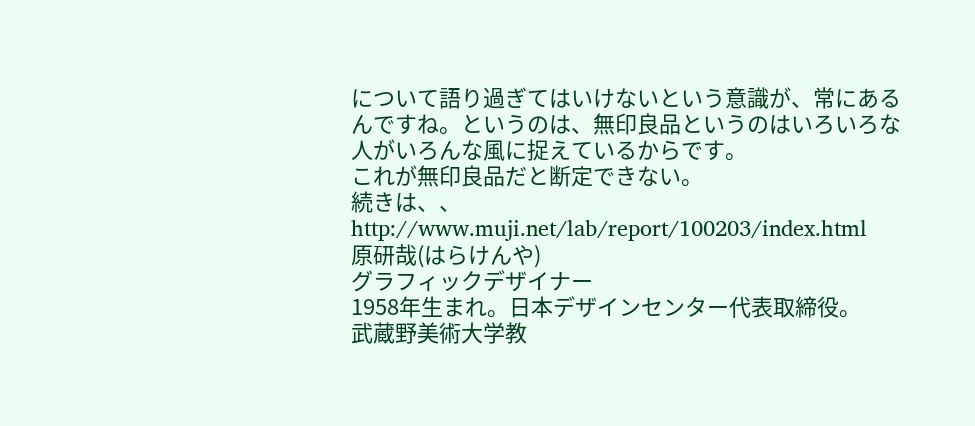について語り過ぎてはいけないという意識が、常にあるんですね。というのは、無印良品というのはいろいろな人がいろんな風に捉えているからです。
これが無印良品だと断定できない。
続きは、、
http://www.muji.net/lab/report/100203/index.html
原研哉(はらけんや)
グラフィックデザイナー
1958年生まれ。日本デザインセンター代表取締役。
武蔵野美術大学教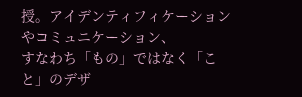授。アイデンティフィケーションやコミュニケーション、
すなわち「もの」ではなく「こと」のデザ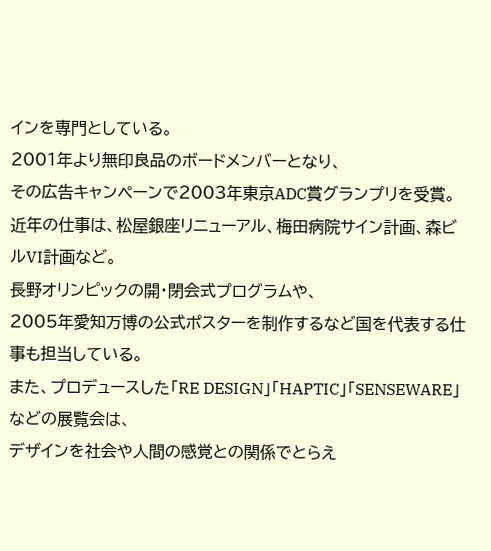インを専門としている。
2001年より無印良品のボードメンバーとなり、
その広告キャンペーンで2003年東京ADC賞グランプリを受賞。
近年の仕事は、松屋銀座リニューアル、梅田病院サイン計画、森ビルVI計画など。
長野オリンピックの開・閉会式プログラムや、
2005年愛知万博の公式ポスターを制作するなど国を代表する仕事も担当している。
また、プロデュースした「RE DESIGN」「HAPTIC」「SENSEWARE」などの展覧会は、
デザインを社会や人間の感覚との関係でとらえ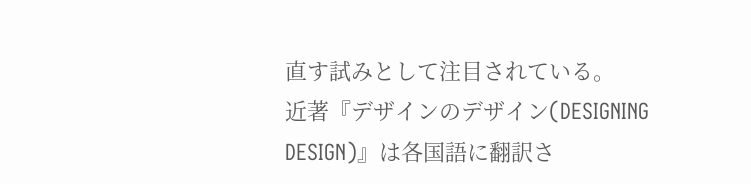直す試みとして注目されている。
近著『デザインのデザイン(DESIGNING DESIGN)』は各国語に翻訳さ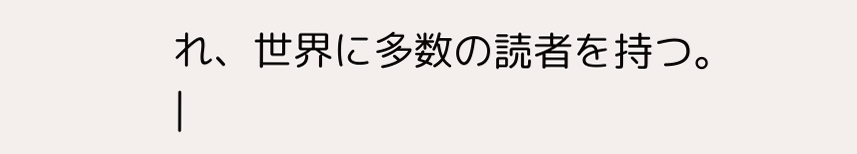れ、世界に多数の読者を持つ。
|